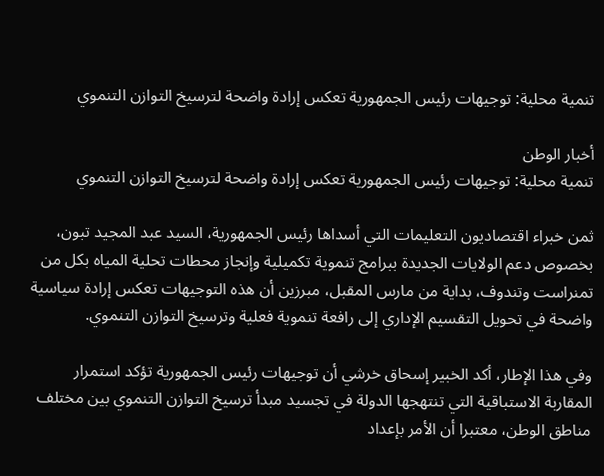تنمية محلية: توجيهات رئيس الجمهورية تعكس إرادة واضحة لترسيخ التوازن التنموي

أخبار الوطن
تنمية محلية: توجيهات رئيس الجمهورية تعكس إرادة واضحة لترسيخ التوازن التنموي

ثمن خبراء اقتصاديون التعليمات التي أسداها رئيس الجمهورية، السيد عبد المجيد تبون، بخصوص دعم الولايات الجديدة ببرامج تنموية تكميلية وإنجاز محطات تحلية المياه بكل من تمنراست وتندوف، بداية من مارس المقبل، مبرزين أن هذه التوجيهات تعكس إرادة سياسية واضحة في تحويل التقسيم الإداري إلى رافعة تنموية فعلية وترسيخ التوازن التنموي.

وفي هذا الإطار، أكد الخبير إسحاق خرشي أن توجيهات رئيس الجمهورية تؤكد استمرار المقاربة الاستباقية التي تنتهجها الدولة في تجسيد مبدأ ترسيخ التوازن التنموي بين مختلف مناطق الوطن، معتبرا أن الأمر بإعداد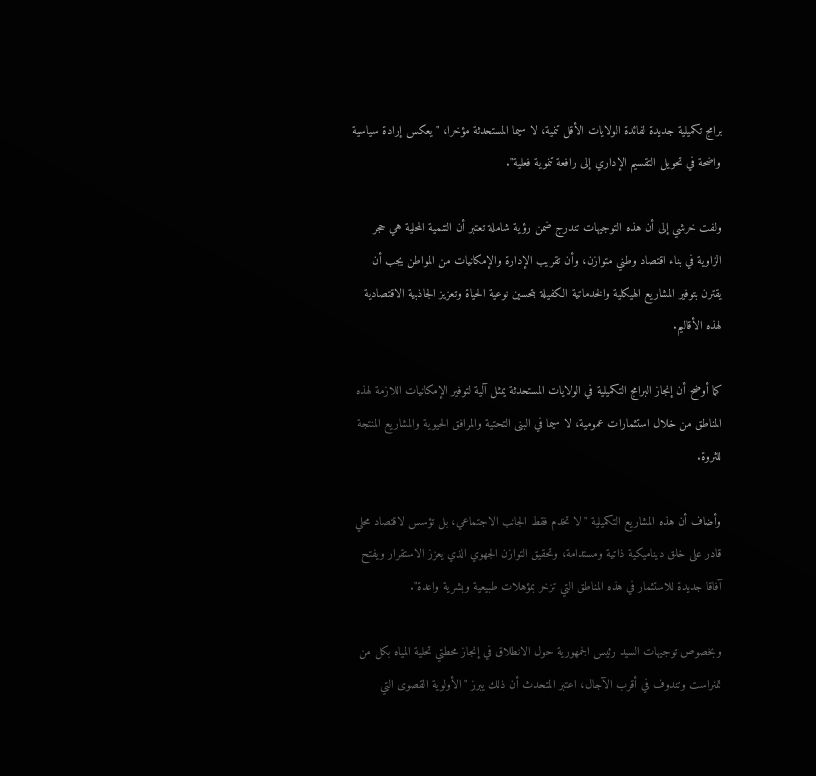برامج تكميلية جديدة لفائدة الولايات الأقل تنمية، لا سيما المستحدثة مؤخرا، "يعكس إرادة سياسية واضحة في تحويل التقسيم الإداري إلى رافعة تنموية فعلية".

ولفت خرشي إلى أن هذه التوجيهات تندرج ضمن رؤية شاملة تعتبر أن التنمية المحلية هي حجر الزاوية في بناء اقتصاد وطني متوازن، وأن تقريب الإدارة والإمكانيات من المواطن يجب أن يقترن بتوفير المشاريع الهيكلية والخدماتية الكفيلة بتحسين نوعية الحياة وتعزيز الجاذبية الاقتصادية لهذه الأقاليم.

كما أوضح أن إنجاز البرامج التكميلية في الولايات المستحدثة يمثل آلية لتوفير الإمكانيات اللازمة لهذه المناطق من خلال استثمارات عمومية، لا سيما في البنى التحتية والمرافق الحيوية والمشاريع المنتجة للثروة.

وأضاف أن هذه المشاريع التكميلية "لا تخدم فقط الجانب الاجتماعي، بل تؤسس لاقتصاد محلي قادر على خلق ديناميكية ذاتية ومستدامة، وتحقيق التوازن الجهوي الذي يعزز الاستقرار ويفتح آفاقا جديدة للاستثمار في هذه المناطق التي تزخر بمؤهلات طبيعية وبشرية واعدة".

وبخصوص توجيهات السيد رئيس الجمهورية حول الانطلاق في إنجاز محطتي تحلية المياه بكل من تمنراست وتندوف في أقرب الآجال، اعتبر المتحدث أن ذلك يبرز "الأولوية القصوى التي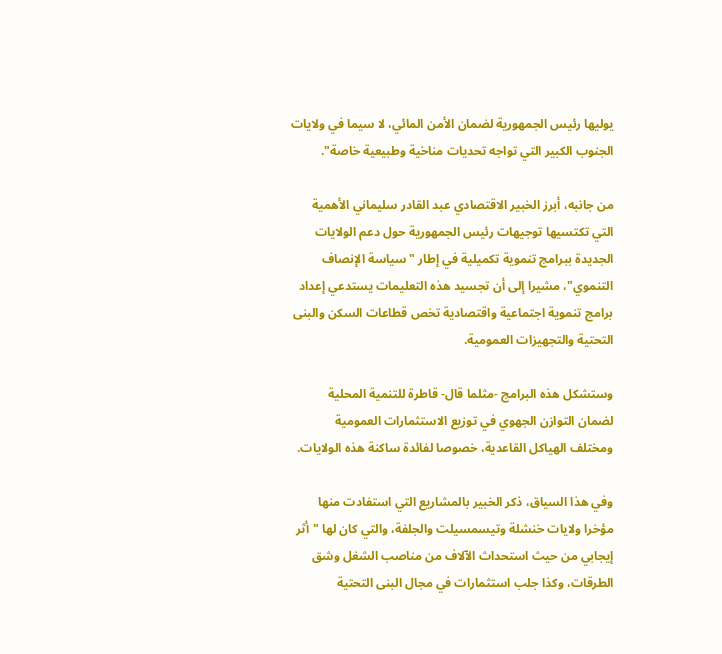يوليها رئيس الجمهورية لضمان الأمن المائي، لا سيما في ولايات الجنوب الكبير التي تواجه تحديات مناخية وطبيعية خاصة".

من جانبه، أبرز الخبير الاقتصادي عبد القادر سليماني الأهمية التي تكتسيها توجيهات رئيس الجمهورية حول دعم الولايات الجديدة ببرامج تنموية تكميلية في إطار "سياسة الإنصاف التنموي"، مشيرا إلى أن تجسيد هذه التعليمات يستدعي إعداد برامج تنموية اجتماعية واقتصادية تخص قطاعات السكن والبنى التحتية والتجهيزات العمومية.

وستشكل هذه البرامج -مثلما قال- قاطرة للتنمية المحلية لضمان التوازن الجهوي في توزيع الاستثمارات العمومية ومختلف الهياكل القاعدية، خصوصا لفائدة ساكنة هذه الولايات.

وفي هذا السياق، ذكر الخبير بالمشاريع التي استفادت منها مؤخرا ولايات خنشلة وتيسمسيلت والجلفة، والتي كان لها "أثر إيجابي من حيث استحداث الآلاف من مناصب الشغل وشق الطرقات، وكذا جلب استثمارات في مجال البنى التحتية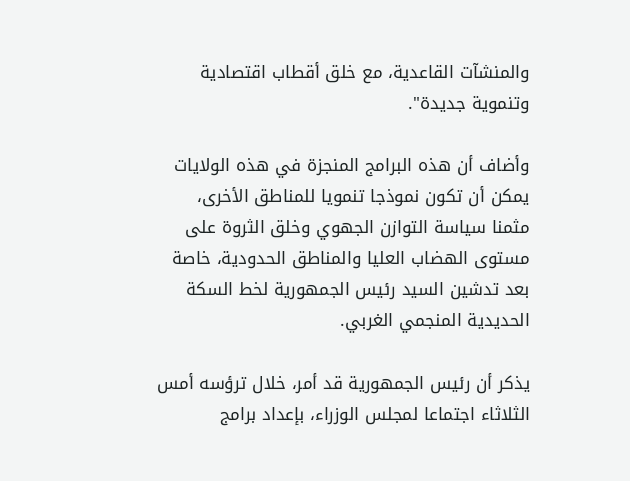والمنشآت القاعدية، مع خلق أقطاب اقتصادية وتنموية جديدة".

وأضاف أن هذه البرامج المنجزة في هذه الولايات يمكن أن تكون نموذجا تنمويا للمناطق الأخرى، مثمنا سياسة التوازن الجهوي وخلق الثروة على مستوى الهضاب العليا والمناطق الحدودية، خاصة بعد تدشين السيد رئيس الجمهورية لخط السكة الحديدية المنجمي الغربي.

يذكر أن رئيس الجمهورية قد أمر، خلال ترؤسه أمس الثلاثاء اجتماعا لمجلس الوزراء، بإعداد برامج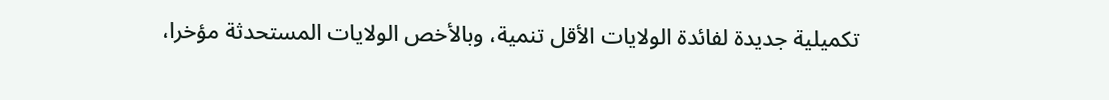تكميلية جديدة لفائدة الولايات الأقل تنمية، وبالأخص الولايات المستحدثة مؤخرا،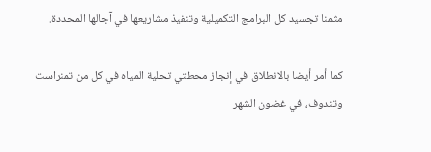مثمنا تجسيد كل البرامج التكميلية وتنفيذ مشاريعها في آجالها المحددة.

كما أمر أيضا بالانطلاق في إنجاز محطتي تحلية المياه في كل من تمنراست وتندوف، في غضون الشهر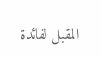المقبل لفائدة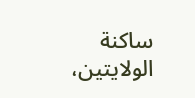ساكنة الولايتين،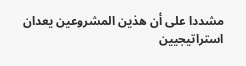مشددا على أن هذين المشروعين يعدان استراتيجيين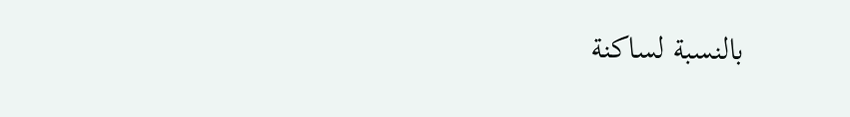بالنسبة لساكنة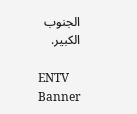الجنوب الكبير.

ENTV Banner